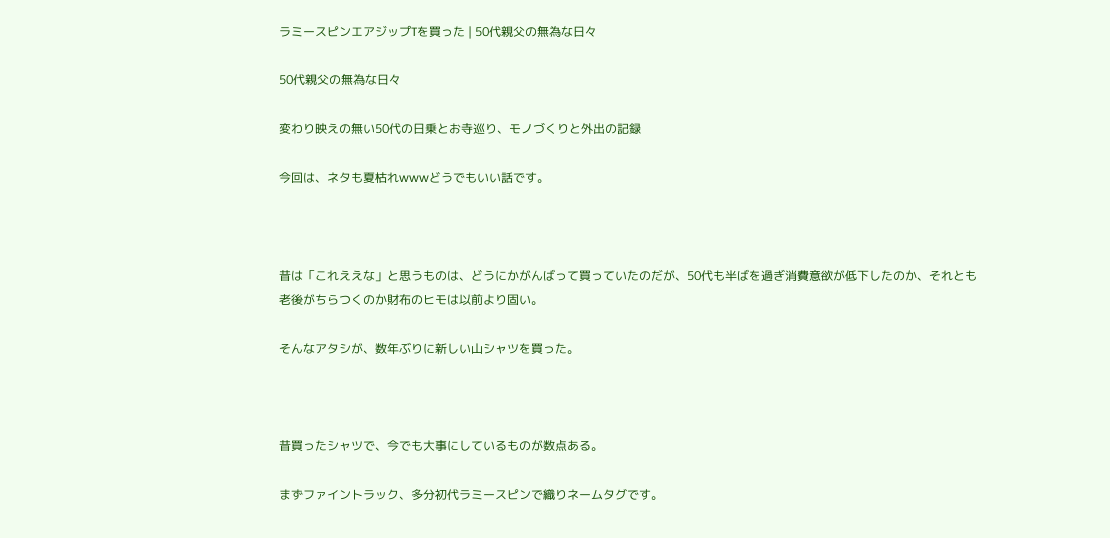ラミースピンエアジップTを買った | 50代親父の無為な日々

50代親父の無為な日々

変わり映えの無い50代の日乗とお寺巡り、モノづくりと外出の記録

今回は、ネタも夏枯れwwwどうでもいい話です。



昔は「これええな」と思うものは、どうにかがんばって買っていたのだが、50代も半ばを過ぎ消費意欲が低下したのか、それとも老後がちらつくのか財布のヒモは以前より固い。

そんなアタシが、数年ぶりに新しい山シャツを買った。



昔買ったシャツで、今でも大事にしているものが数点ある。

まずファイントラック、多分初代ラミースピンで織りネームタグです。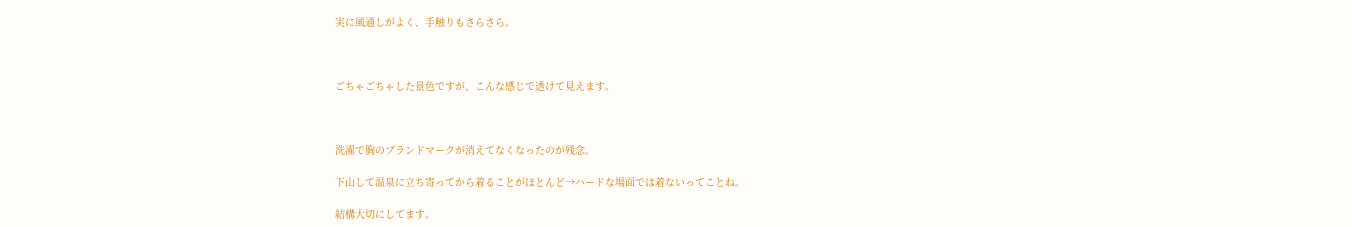実に風通しがよく、手触りもさらさら。



ごちゃごちゃした景色ですが、こんな感じで透けて見えます。



洗濯で胸のブランドマークが消えてなくなったのが残念。

下山して温泉に立ち寄ってから着ることがほとんど→ハードな場面では着ないってことね。

結構大切にしてます。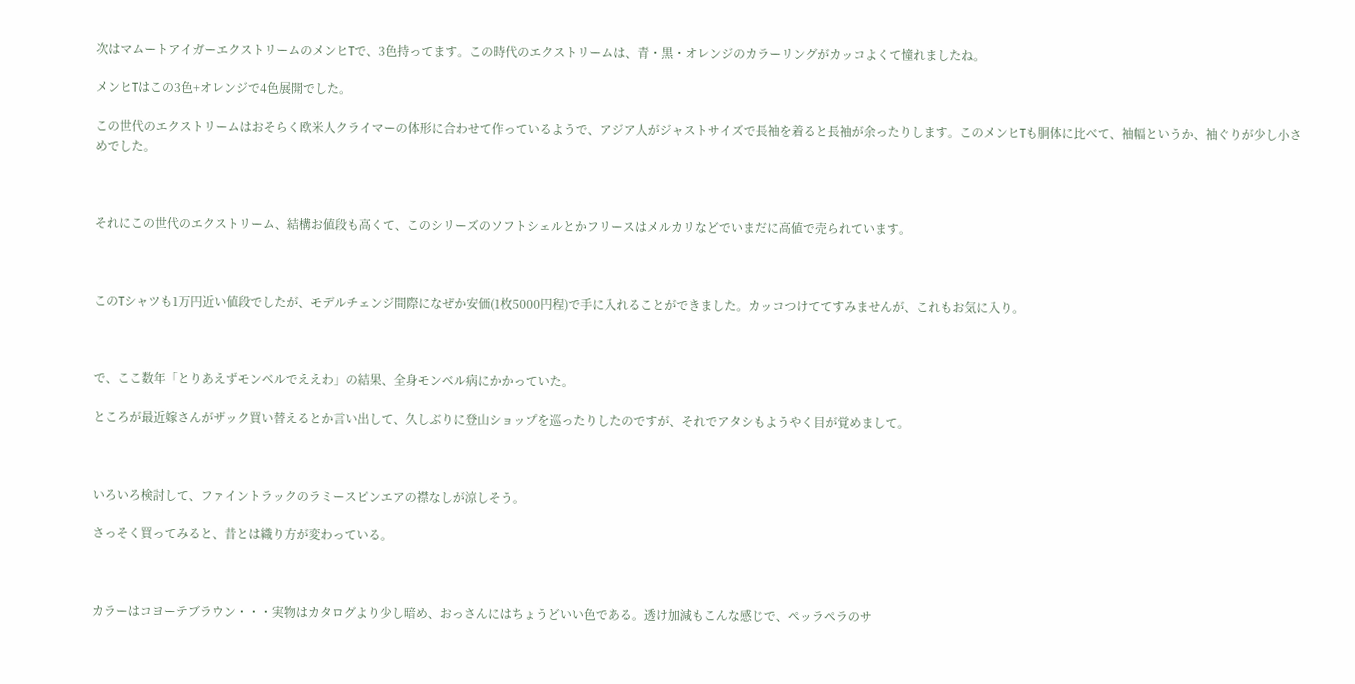次はマムートアイガーエクストリームのメンヒTで、3色持ってます。この時代のエクストリームは、青・黒・オレンジのカラーリングがカッコよくて憧れましたね。

メンヒTはこの3色+オレンジで4色展開でした。

この世代のエクストリームはおそらく欧米人クライマーの体形に合わせて作っているようで、アジア人がジャストサイズで長袖を着ると長袖が余ったりします。このメンヒTも胴体に比べて、袖幅というか、袖ぐりが少し小さめでした。



それにこの世代のエクストリーム、結構お値段も高くて、このシリーズのソフトシェルとかフリースはメルカリなどでいまだに高値で売られています。



このTシャツも1万円近い値段でしたが、モデルチェンジ間際になぜか安価(1枚5000円程)で手に入れることができました。カッコつけててすみませんが、これもお気に入り。



で、ここ数年「とりあえずモンベルでええわ」の結果、全身モンベル病にかかっていた。

ところが最近嫁さんがザック買い替えるとか言い出して、久しぶりに登山ショップを巡ったりしたのですが、それでアタシもようやく目が覚めまして。



いろいろ検討して、ファイントラックのラミースピンエアの襟なしが涼しそう。

さっそく買ってみると、昔とは織り方が変わっている。



カラーはコヨーテブラウン・・・実物はカタログより少し暗め、おっさんにはちょうどいい色である。透け加減もこんな感じで、ペッラペラのサ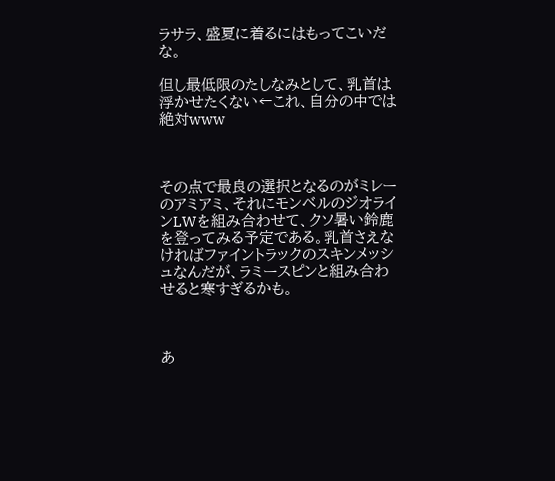ラサラ、盛夏に着るにはもってこいだな。

但し最低限のたしなみとして、乳首は浮かせたくない←これ、自分の中では絶対www



その点で最良の選択となるのがミレーのアミアミ、それにモンベルのジオラインLWを組み合わせて、クソ暑い鈴鹿を登ってみる予定である。乳首さえなければファイントラックのスキンメッシュなんだが、ラミースピンと組み合わせると寒すぎるかも。



あ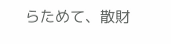らためて、散財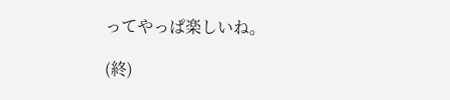ってやっぱ楽しいね。

(終)